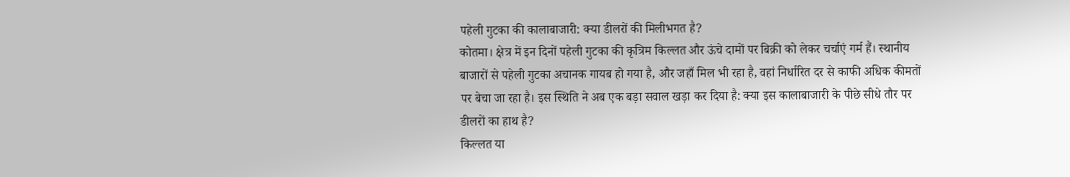पहेली गुटका की कालाबाजारी: क्या डीलरों की मिलीभगत है?
कोतमा। क्षेत्र में इन दिनों पहेली गुटका की कृत्रिम किल्लत और ऊंचे दामों पर बिक्री को लेकर चर्चाएं गर्म हैं। स्थानीय बाजारों से पहेली गुटका अचानक गायब हो गया है, और जहाँ मिल भी रहा है, वहां निर्धारित दर से काफी अधिक कीमतों पर बेचा जा रहा है। इस स्थिति ने अब एक बड़ा सवाल खड़ा कर दिया है: क्या इस कालाबाजारी के पीछे सीधे तौर पर डीलरों का हाथ है?
किल्लत या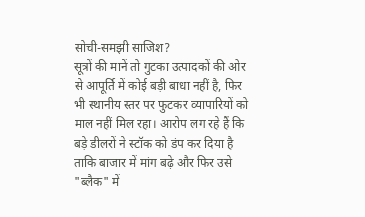सोची-समझी साजिश?
सूत्रों की मानें तो गुटका उत्पादकों की ओर से आपूर्ति में कोई बड़ी बाधा नहीं है, फिर भी स्थानीय स्तर पर फुटकर व्यापारियों को माल नहीं मिल रहा। आरोप लग रहे हैं कि बड़े डीलरों ने स्टॉक को डंप कर दिया है ताकि बाजार में मांग बढ़े और फिर उसे "ब्लैक" में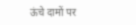ऊंचे दामों पर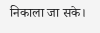निकाला जा सके।